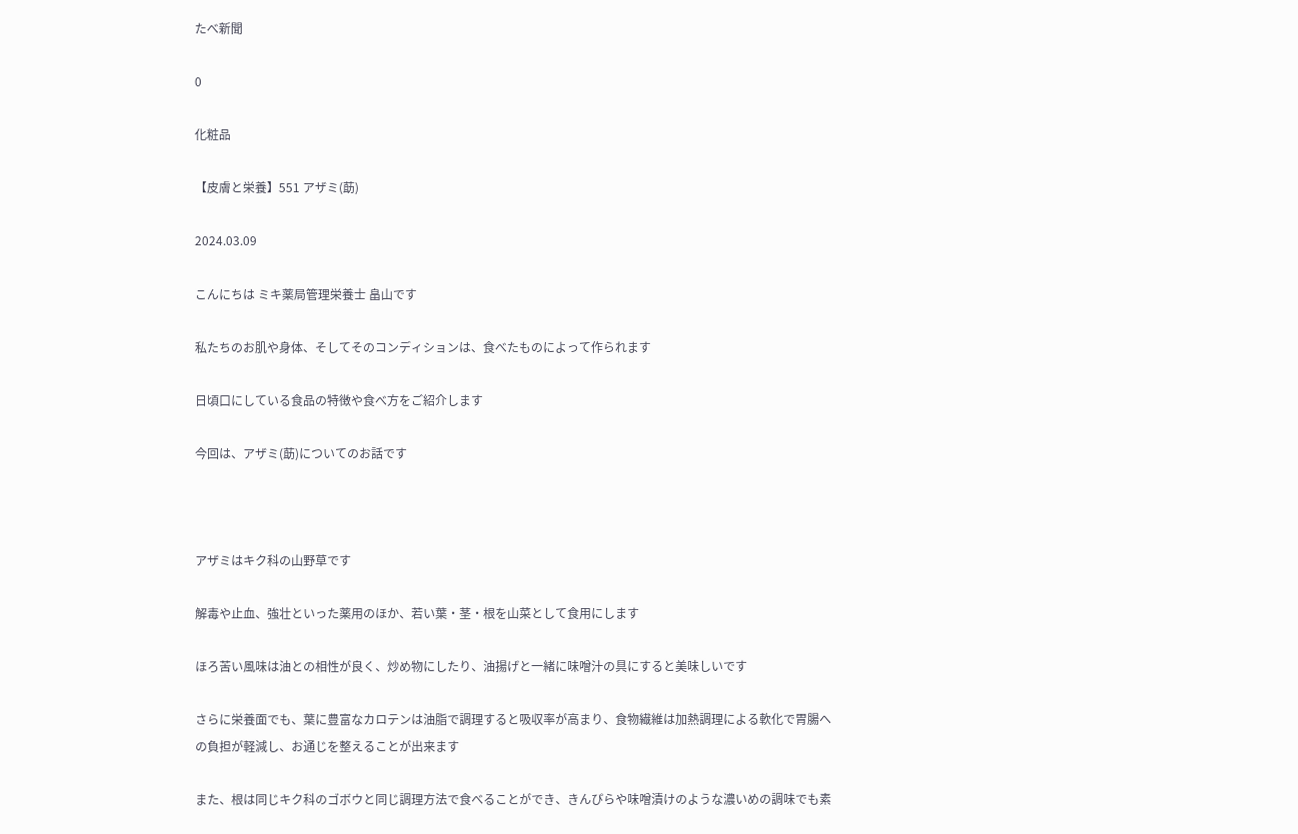たべ新聞

0

化粧品

【皮膚と栄養】551 アザミ(莇)

2024.03.09

こんにちは ミキ薬局管理栄養士 畠山です

私たちのお肌や身体、そしてそのコンディションは、食べたものによって作られます

日頃口にしている食品の特徴や食べ方をご紹介します

今回は、アザミ(莇)についてのお話です



アザミはキク科の山野草です

解毒や止血、強壮といった薬用のほか、若い葉・茎・根を山菜として食用にします

ほろ苦い風味は油との相性が良く、炒め物にしたり、油揚げと一緒に味噌汁の具にすると美味しいです

さらに栄養面でも、葉に豊富なカロテンは油脂で調理すると吸収率が高まり、食物繊維は加熱調理による軟化で胃腸への負担が軽減し、お通じを整えることが出来ます

また、根は同じキク科のゴボウと同じ調理方法で食べることができ、きんぴらや味噌漬けのような濃いめの調味でも素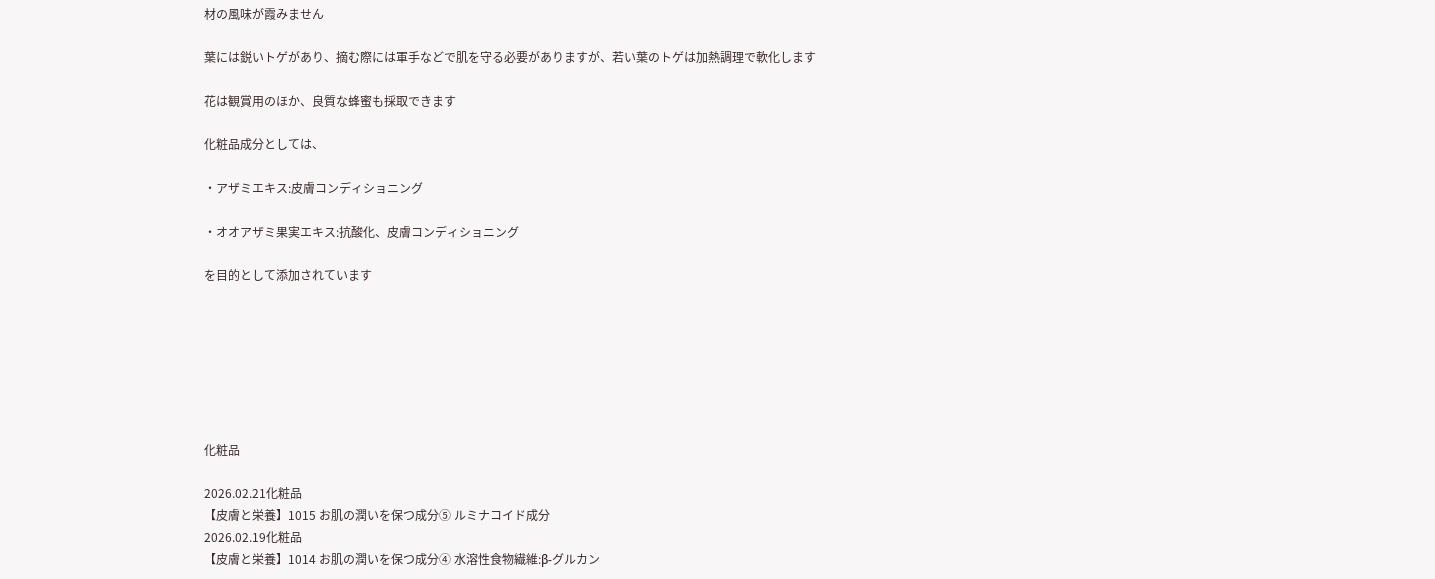材の風味が霞みません

葉には鋭いトゲがあり、摘む際には軍手などで肌を守る必要がありますが、若い葉のトゲは加熱調理で軟化します

花は観賞用のほか、良質な蜂蜜も採取できます

化粧品成分としては、

・アザミエキス:皮膚コンディショニング

・オオアザミ果実エキス:抗酸化、皮膚コンディショニング

を目的として添加されています







化粧品

2026.02.21化粧品
【皮膚と栄養】1015 お肌の潤いを保つ成分⑤ ルミナコイド成分
2026.02.19化粧品
【皮膚と栄養】1014 お肌の潤いを保つ成分④ 水溶性食物繊維:β‐グルカン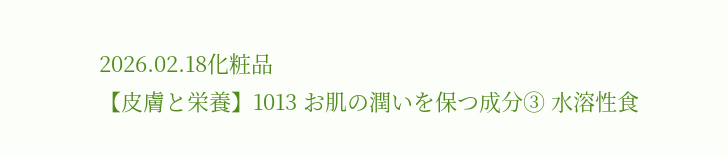2026.02.18化粧品
【皮膚と栄養】1013 お肌の潤いを保つ成分③ 水溶性食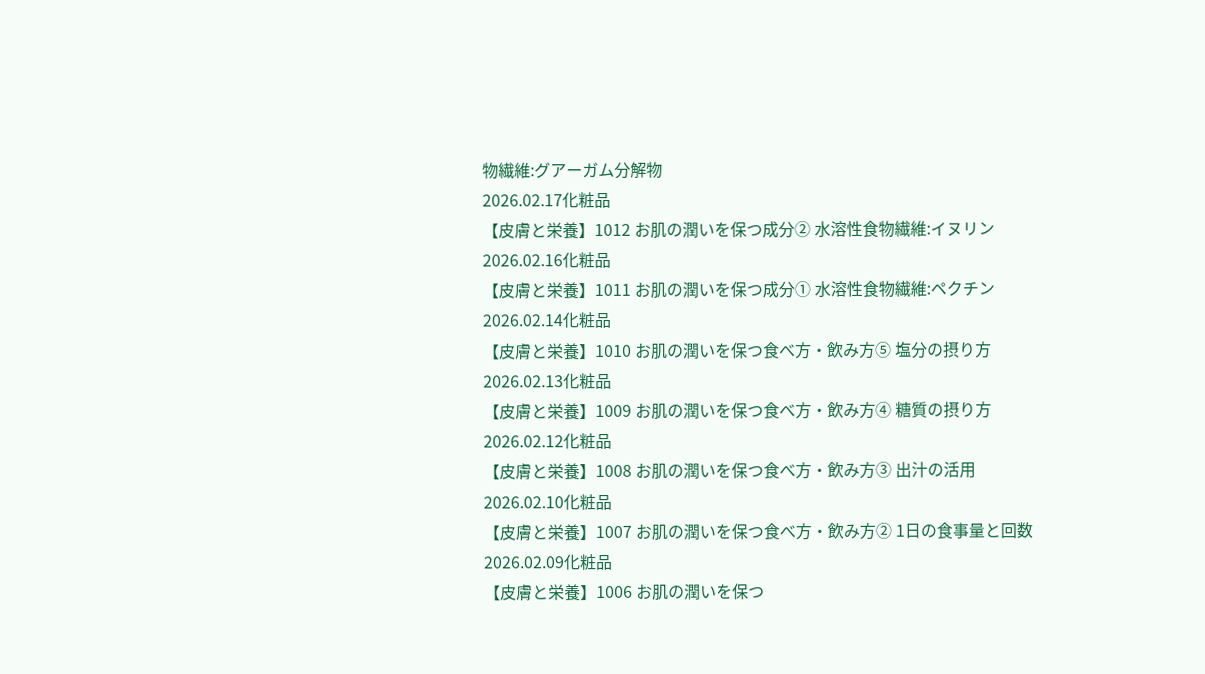物繊維:グアーガム分解物
2026.02.17化粧品
【皮膚と栄養】1012 お肌の潤いを保つ成分② 水溶性食物繊維:イヌリン
2026.02.16化粧品
【皮膚と栄養】1011 お肌の潤いを保つ成分① 水溶性食物繊維:ペクチン
2026.02.14化粧品
【皮膚と栄養】1010 お肌の潤いを保つ食べ方・飲み方⑤ 塩分の摂り方
2026.02.13化粧品
【皮膚と栄養】1009 お肌の潤いを保つ食べ方・飲み方④ 糖質の摂り方
2026.02.12化粧品
【皮膚と栄養】1008 お肌の潤いを保つ食べ方・飲み方③ 出汁の活用
2026.02.10化粧品
【皮膚と栄養】1007 お肌の潤いを保つ食べ方・飲み方② 1日の食事量と回数
2026.02.09化粧品
【皮膚と栄養】1006 お肌の潤いを保つ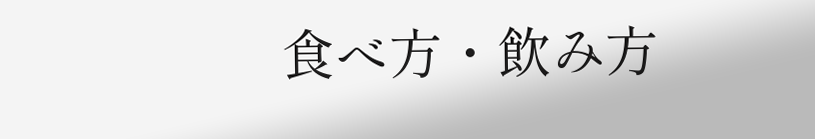食べ方・飲み方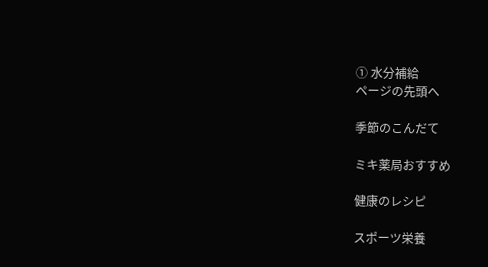① 水分補給
ページの先頭へ

季節のこんだて

ミキ薬局おすすめ

健康のレシピ

スポーツ栄養